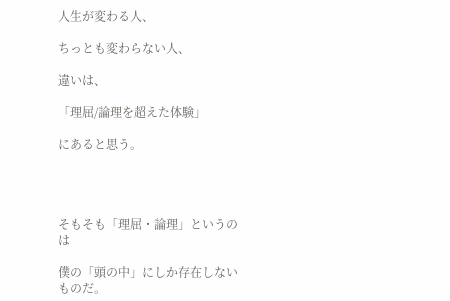人生が変わる人、

ちっとも変わらない人、

違いは、

「理屈/論理を超えた体験」

にあると思う。




そもそも「理屈・論理」というのは

僕の「頭の中」にしか存在しないものだ。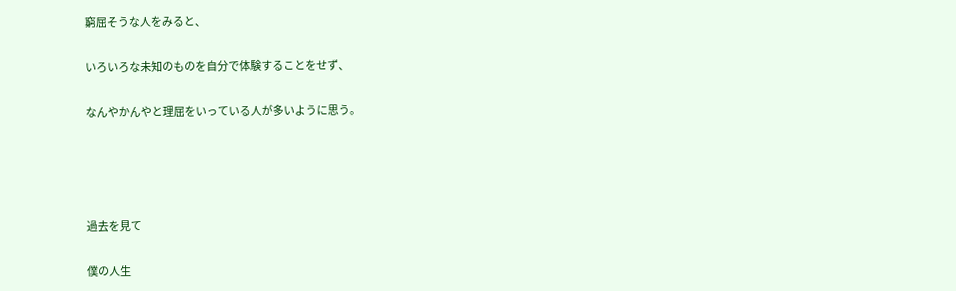窮屈そうな人をみると、

いろいろな未知のものを自分で体験することをせず、

なんやかんやと理屈をいっている人が多いように思う。




過去を見て

僕の人生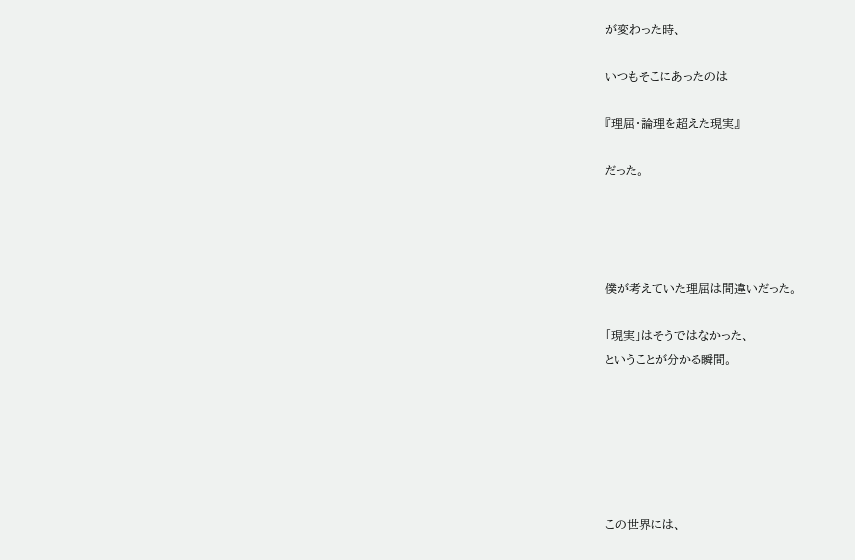が変わった時、

いつもそこにあったのは

『理屈・論理を超えた現実』

だった。




僕が考えていた理屈は間違いだった。

「現実」はそうではなかった、
ということが分かる瞬間。






この世界には、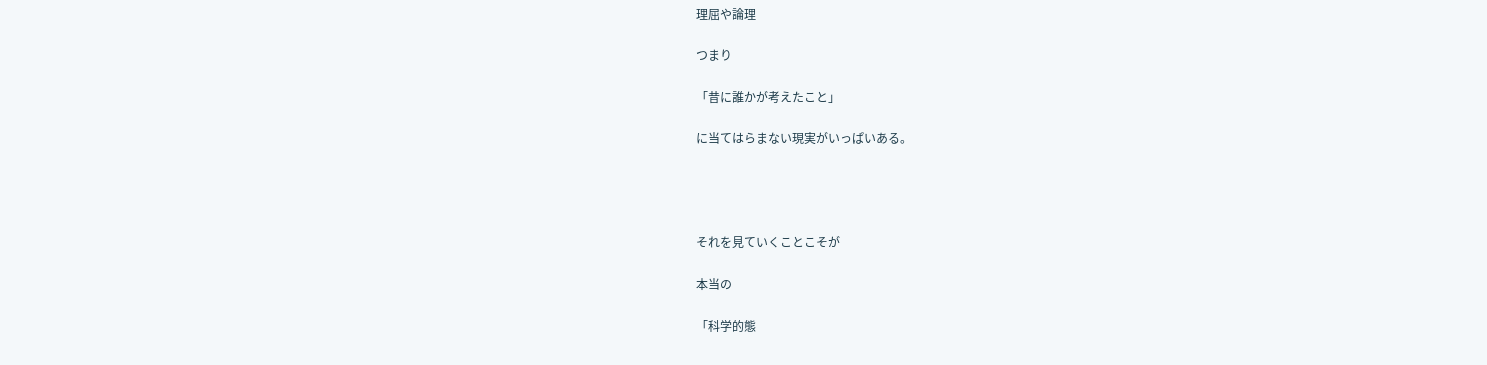理屈や論理

つまり

「昔に誰かが考えたこと」

に当てはらまない現実がいっぱいある。




それを見ていくことこそが

本当の

「科学的態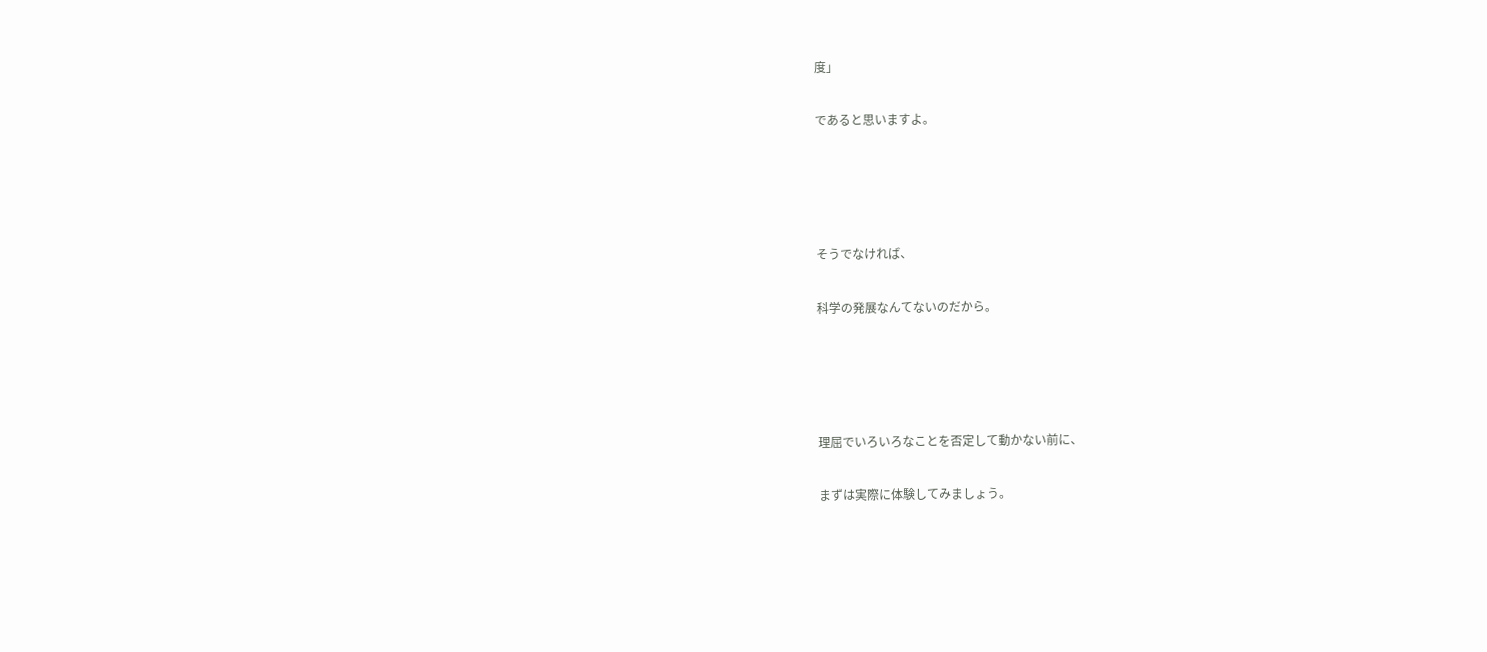度」

であると思いますよ。




そうでなければ、

科学の発展なんてないのだから。




理屈でいろいろなことを否定して動かない前に、

まずは実際に体験してみましょう。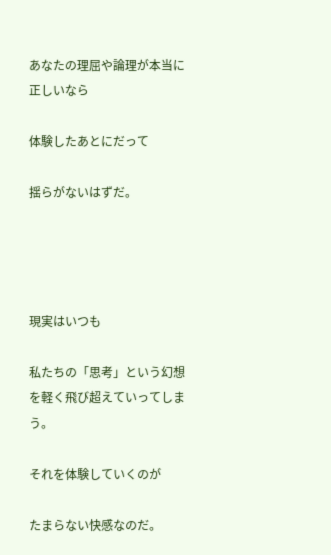あなたの理屈や論理が本当に正しいなら

体験したあとにだって

揺らがないはずだ。




現実はいつも

私たちの「思考」という幻想を軽く飛び超えていってしまう。

それを体験していくのが

たまらない快感なのだ。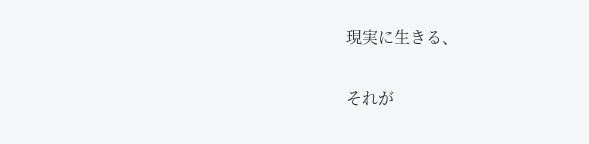現実に生きる、

それが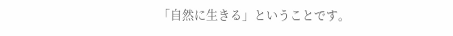「自然に生きる」ということです。